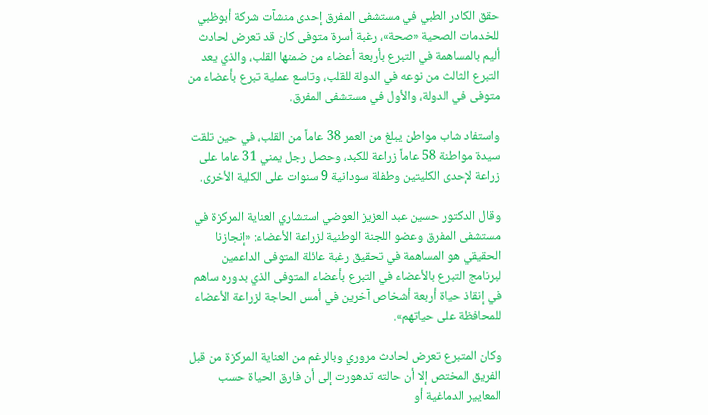حقق الكادر الطبي في مستشفى المفرق إحدى منشآت شركة أبوظبي للخدمات الصحية «صحة»، رغبة أسرة متوفى كان قد تعرض لحادث أليم بالمساهمة في التبرع بأربعة أعضاء من ضمنها القلب، والذي يعد التبرع الثالث من نوعه في الدولة للقلب، وتاسع عملية تبرع بأعضاء من متوفى في الدولة، والأول في مستشفى المفرق.

واستفاد شاب مواطن يبلغ من العمر 38 عاماً من القلب، في حين تلقت سيدة مواطنة 58 عاماً زراعة للكبد، وحصل رجل يمني 31 عاما على زراعة لإحدى الكليتين وطفلة سودانية 9 سنوات على الكلية الأخرى.

وقال الدكتور حسين عبد العزيز العوضي استشاري العناية المركزة في مستشفى المفرق وعضو اللجنة الوطنية لزراعة الأعضاء: «إنجازنا الحقيقي هو المساهمة في تحقيق رغبة عائلة المتوفى الداعمين لبرنامج التبرع بالأعضاء في التبرع بأعضاء المتوفى الذي بدوره ساهم في إنقاذ حياة أربعة أشخاص آخرين في أمس الحاجة لزراعة الأعضاء للمحافظة على حياتهم».

وكان المتبرع تعرض لحادث مروري وبالرغم من العناية المركزة من قبل الفريق المختص إلا أن حالته تدهورت إلى أن فارق الحياة حسب المعايير الدماغية أو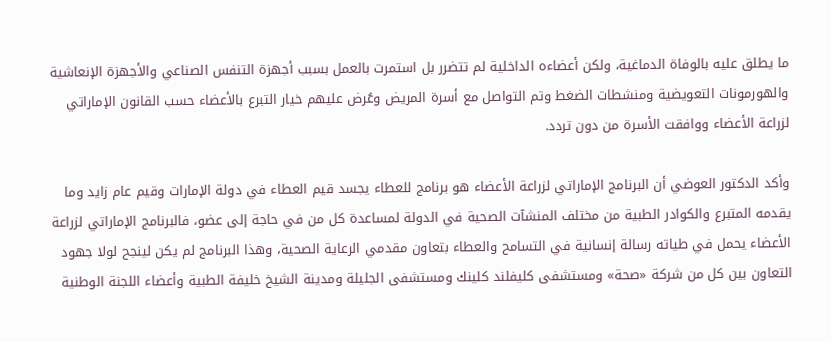ما يطلق عليه بالوفاة الدماغية، ولكن أعضاءه الداخلية لم تتضرر بل استمرت بالعمل بسبب أجهزة التنفس الصناعي والأجهزة الإنعاشية والهورمونات التعويضية ومنشطات الضغط وتم التواصل مع أسرة المريض وعُرض عليهم خيار التبرع بالأعضاء حسب القانون الإماراتي لزراعة الأعضاء ووافقت الأسرة من دون تردد.

وأكد الدكتور العوضي أن البرنامج الإماراتي لزراعة الأعضاء هو برنامج للعطاء يجسد قيم العطاء في دولة الإمارات وقيم عام زايد وما يقدمه المتبرع والكوادر الطبية من مختلف المنشآت الصحية في الدولة لمساعدة كل من في حاجة إلى عضو، فالبرنامج الإماراتي لزراعة الأعضاء يحمل في طياته رسالة إنسانية في التسامح والعطاء بتعاون مقدمي الرعاية الصحية، وهذا البرنامج لم يكن لينجح لولا جهود التعاون بين كل من شركة «صحة» ومستشفى كليفلند كلينك ومستشفى الجليلة ومدينة الشيخ خليفة الطبية وأعضاء اللجنة الوطنية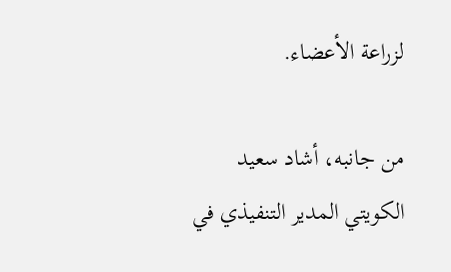لزراعة الأعضاء.

من جانبه، أشاد سعيد الكويتي المدير التنفيذي في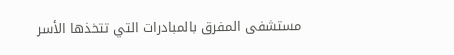مستشفى المفرق بالمبادرات التي تتخذها الأسر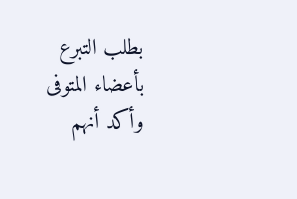بطلب التبرع بأعضاء المتوفى وأكد أنهم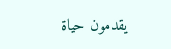يقدمون حياة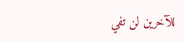للآخرين لن تفي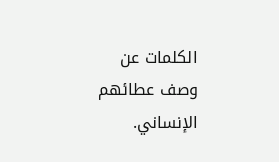الكلمات عن وصف عطائهم الإنساني.